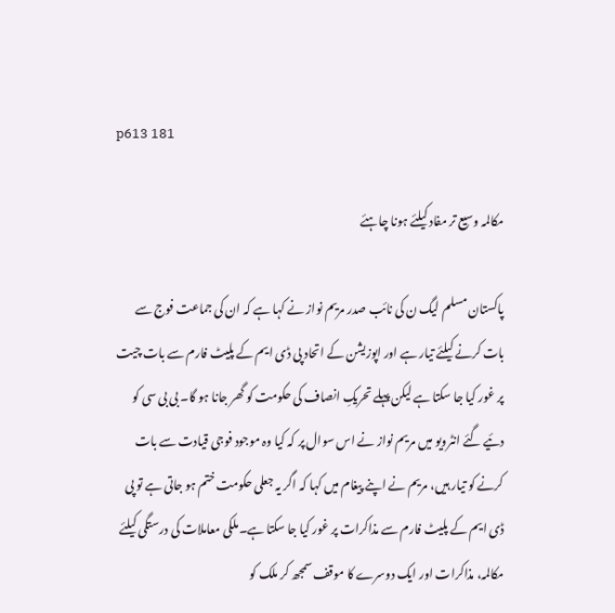p613 181

مکالمہ وسیع تر مفاد کیلئے ہونا چاہئے

پاکستان مسلم لیگ ن کی نائب صدر مریم نواز نے کہا ہے کہ ان کی جماعت فوج سے بات کرنے کیلئے تیار ہے اور اپوزیشن کے اتحاد پی ڈی ایم کے پلیٹ فارم سے بات چیت پر غور کیا جا سکتا ہے لیکن پہلے تحریکِ انصاف کی حکومت کو گھر جانا ہو گا۔ بی بی سی کو دئیے گئے انٹرویو میں مریم نواز نے اس سوال پر کہ کیا وہ موجود فوجی قیادت سے بات کرنے کو تیار ہیں، مریم نے اپنے پیغام میں کہا کہ اگر یہ جعلی حکومت ختم ہو جاتی ہے تو پی ڈی ایم کے پلیٹ فارم سے مذاکرات پر غور کیا جا سکتا ہے۔ملکی معاملات کی درستگی کیلئے مکالمہ، مذاکرات اور ایک دوسرے کا موقف سمجھ کر ملک کو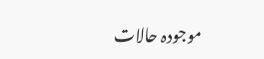موجودہ حالات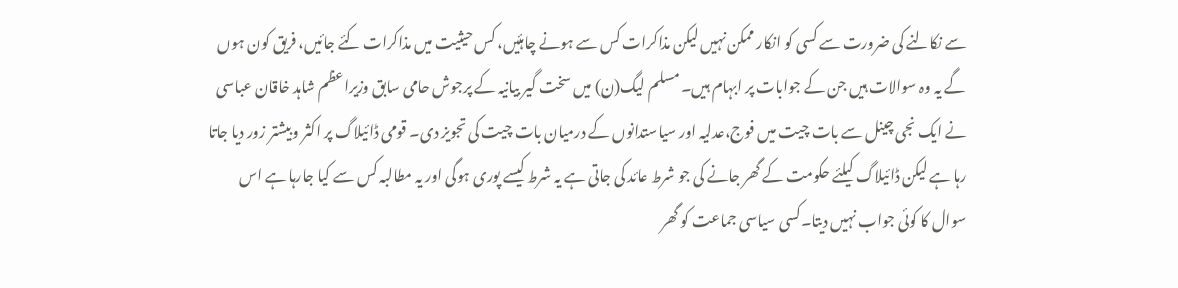سے نکالنے کی ضرورت سے کسی کو انکار ممکن نہیں لیکن مذاکرات کس سے ہونے چاہئیں، کس حیثیت میں مذاکرات کئے جائیں، فریق کون ہوں گے یہ وہ سوالات ہیں جن کے جوابات پر ابہام ہیں۔ مسلم لیگ(ن) میں سخت گیر بیانیہ کے پرجوش حامی سابق وزیراعظم شاہد خاقان عباسی نے ایک نجی چینل سے بات چیت میں فوج،عدلیہ اور سیاستدانوں کے درمیان بات چیت کی تجویز دی۔ قومی ڈائیلاگ پر اکثر وبیشتر زور دیا جاتا رہا ہے لیکن ڈائیلاگ کیلئے حکومت کے گھر جانے کی جو شرط عائد کی جاتی ہے یہ شرط کیسے پوری ہوگی اور یہ مطالبہ کس سے کیا جارہا ہے اس سوال کا کوئی جواب نہیں دیتا۔کسی سیاسی جماعت کو گھر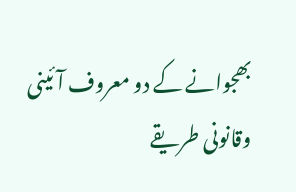بھجوانے کے دو معروف آئینی وقانونی طریقے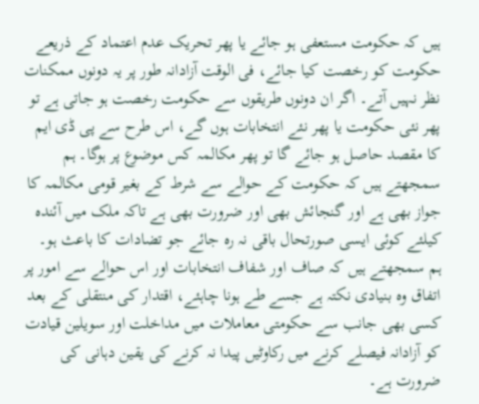ہیں کہ حکومت مستعفی ہو جائے یا پھر تحریک عدم اعتماد کے ذریعے حکومت کو رخصت کیا جائے، فی الوقت آزادانہ طور پر یہ دونوں ممکنات نظر نہیں آتے۔ اگر ان دونوں طریقوں سے حکومت رخصت ہو جاتی ہے تو پھر نئی حکومت یا پھر نئے انتخابات ہوں گے، اس طرح سے پی ڈی ایم کا مقصد حاصل ہو جائے گا تو پھر مکالمہ کس موضوع پر ہوگا۔ ہم سمجھتے ہیں کہ حکومت کے حوالے سے شرط کے بغیر قومی مکالمہ کا جواز بھی ہے اور گنجائش بھی اور ضرورت بھی ہے تاکہ ملک میں آئندہ کیلئے کوئی ایسی صورتحال باقی نہ رہ جائے جو تضادات کا باعث ہو۔ ہم سمجھتے ہیں کہ صاف اور شفاف انتخابات اور اس حوالے سے امور پر اتفاق وہ بنیادی نکتہ ہے جسے طے ہونا چاہئے، اقتدار کی منتقلی کے بعد کسی بھی جانب سے حکومتی معاملات میں مداخلت اور سویلین قیادت کو آزادانہ فیصلے کرنے میں رکاوٹیں پیدا نہ کرنے کی یقین دہانی کی ضرورت ہے۔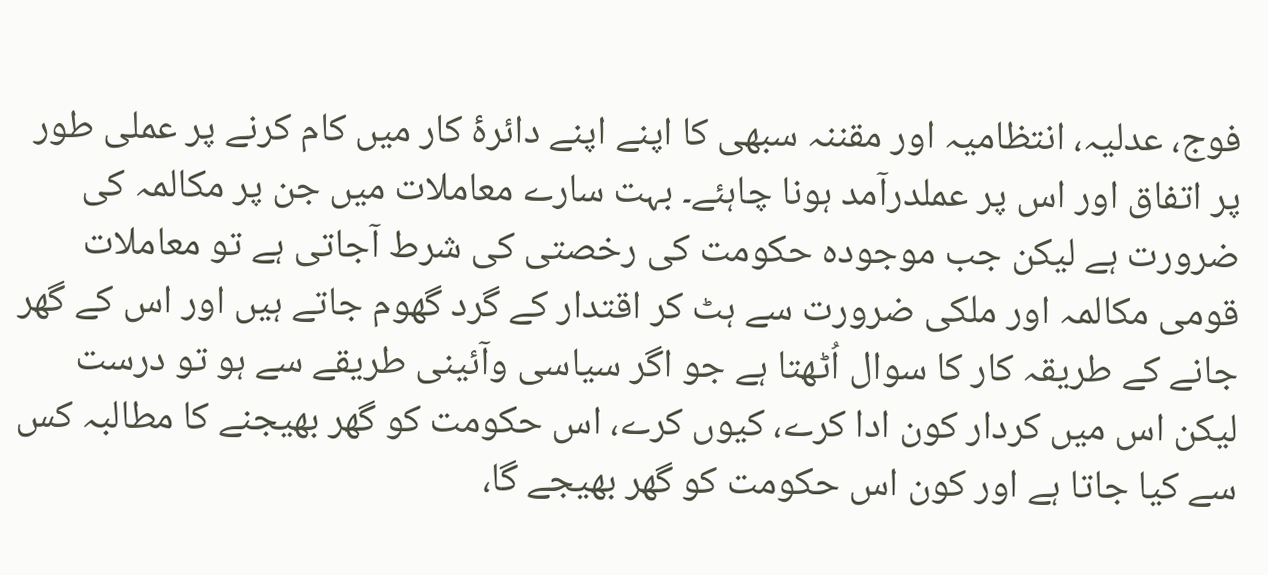فوج، عدلیہ، انتظامیہ اور مقننہ سبھی کا اپنے اپنے دائرۂ کار میں کام کرنے پر عملی طور پر اتفاق اور اس پر عملدرآمد ہونا چاہئے۔ بہت سارے معاملات میں جن پر مکالمہ کی ضرورت ہے لیکن جب موجودہ حکومت کی رخصتی کی شرط آجاتی ہے تو معاملات قومی مکالمہ اور ملکی ضرورت سے ہٹ کر اقتدار کے گرد گھوم جاتے ہیں اور اس کے گھر جانے کے طریقہ کار کا سوال اُٹھتا ہے جو اگر سیاسی وآئینی طریقے سے ہو تو درست لیکن اس میں کردار کون ادا کرے، کیوں کرے، اس حکومت کو گھر بھیجنے کا مطالبہ کس سے کیا جاتا ہے اور کون اس حکومت کو گھر بھیجے گا،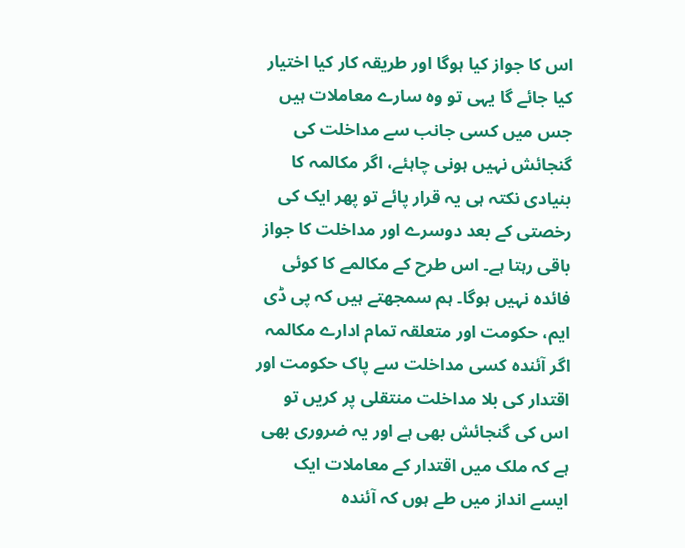اس کا جواز کیا ہوگا اور طریقہ کار کیا اختیار کیا جائے گا یہی تو وہ سارے معاملات ہیں جس میں کسی جانب سے مداخلت کی گنجائش نہیں ہونی چاہئے، اگر مکالمہ کا بنیادی نکتہ ہی یہ قرار پائے تو پھر ایک کی رخصتی کے بعد دوسرے اور مداخلت کا جواز باقی رہتا ہے۔ اس طرح کے مکالمے کا کوئی فائدہ نہیں ہوگا۔ ہم سمجھتے ہیں کہ پی ڈی ایم، حکومت اور متعلقہ تمام ادارے مکالمہ اگر آئندہ کسی مداخلت سے پاک حکومت اور اقتدار کی بلا مداخلت منتقلی پر کریں تو اس کی گنجائش بھی ہے اور یہ ضروری بھی ہے کہ ملک میں اقتدار کے معاملات ایک ایسے انداز میں طے ہوں کہ آئندہ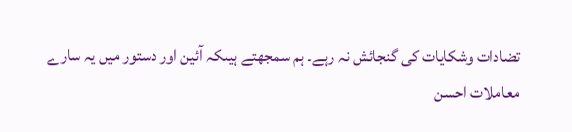تضادات وشکایات کی گنجائش نہ رہے۔ ہم سمجھتے ہیںکہ آئین اور دستور میں یہ سارے معاملات احسن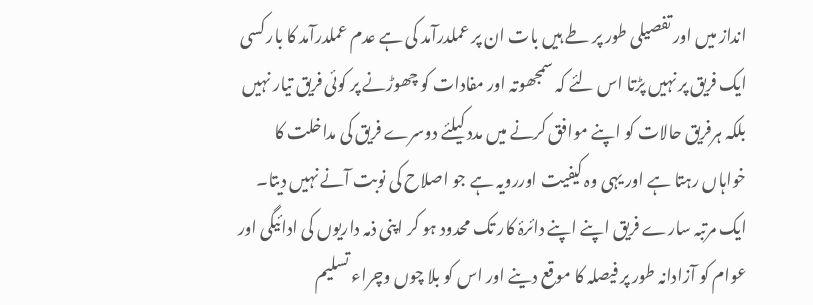انداز میں اور تفصیلی طور پر طے ہیں بات ان پر عملدرآمد کی ہے عدم عملدرآمد کا بار کسی ایک فریق پر نہیں پڑتا اس لئے کہ سمجھوتہ اور مفادات کو چھوڑنے پر کوئی فریق تیار نہیں بلکہ ہرفریق حالات کو اپنے موافق کرنے میں مدد کیلئے دوسرے فریق کی مداخلت کا خواہاں رہتا ہے اور یہی وہ کیفیت اوررویہ ہے جو اصلاح کی نوبت آنے نہیں دیتا۔ ایک مرتبہ سارے فریق اپنے اپنے دائرۂ کار تک محدود ہو کر اپنی ذمہ داریوں کی ادائیگی اور عوام کو آزادانہ طور پر فیصلہ کا موقع دینے اور اس کو بلا چوں وچراء تسلیم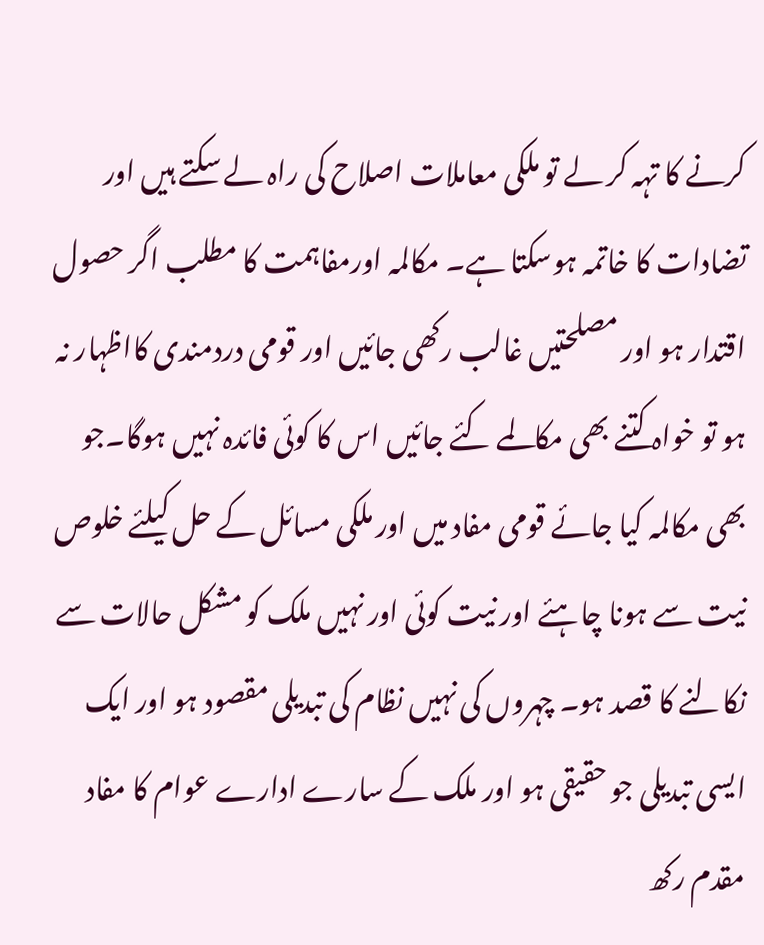کرنے کا تہہ کر لے تو ملکی معاملات اصلاح کی راہ لے سکتے ہیں اور تضادات کا خاتمہ ہوسکتا ہے۔ مکالمہ اورمفاہمت کا مطلب اگر حصول اقتدار ہو اور مصلحتیں غالب رکھی جائیں اور قومی دردمندی کااظہار نہ ہو تو خواہ کتنے بھی مکالمے کئے جائیں اس کا کوئی فائدہ نہیں ہوگا۔جو بھی مکالمہ کیا جائے قومی مفاد میں اور ملکی مسائل کے حل کیلئے خلوص نیت سے ہونا چاہئے اور نیت کوئی اور نہیں ملک کو مشکل حالات سے نکالنے کا قصد ہو۔ چہروں کی نہیں نظام کی تبدیلی مقصود ہو اور ایک ایسی تبدیلی جو حقیقی ہو اور ملک کے سارے ادارے عوام کا مفاد مقدم رکھ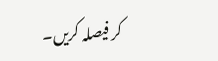کر فیصلہ کریں۔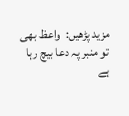مزید پڑھیں:  واعظ بھی تو منبر پہ دعا بیچ رہا ہے